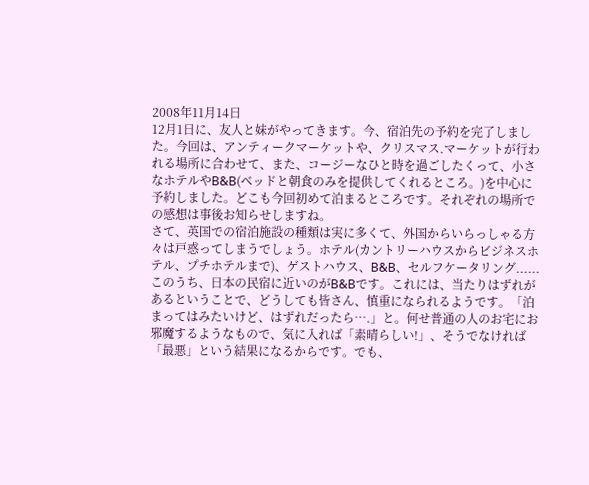2008年11月14日
12月1日に、友人と妹がやってきます。今、宿泊先の予約を完了しました。今回は、アンティークマーケットや、クリスマス.マーケットが行われる場所に合わせて、また、コージーなひと時を過ごしたくって、小さなホテルやB&B(ベッドと朝食のみを提供してくれるところ。)を中心に予約しました。どこも今回初めて泊まるところです。それぞれの場所での感想は事後お知らせしますね。
さて、英国での宿泊施設の種類は実に多くて、外国からいらっしゃる方々は戸惑ってしまうでしょう。ホテル(カントリーハウスからビジネスホテル、プチホテルまで)、ゲストハウス、B&B、セルフケータリング......このうち、日本の民宿に近いのがB&Bです。これには、当たりはずれがあるということで、どうしても皆さん、慎重になられるようです。「泊まってはみたいけど、はずれだったら….」と。何せ普通の人のお宅にお邪魔するようなもので、気に入れば「素晴らしい!」、そうでなければ「最悪」という結果になるからです。でも、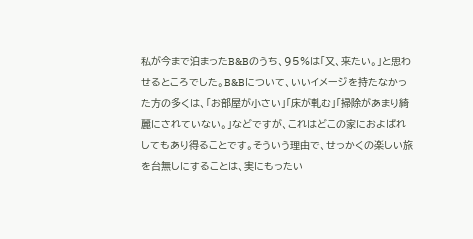私が今まで泊まったB&Bのうち、95%は「又、来たい。」と思わせるところでした。B&Bについて、いいイメージを持たなかった方の多くは、「お部屋が小さい」「床が軋む」「掃除があまり綺麗にされていない。」などですが、これはどこの家におよばれしてもあり得ることです。そういう理由で、せっかくの楽しい旅を台無しにすることは、実にもったい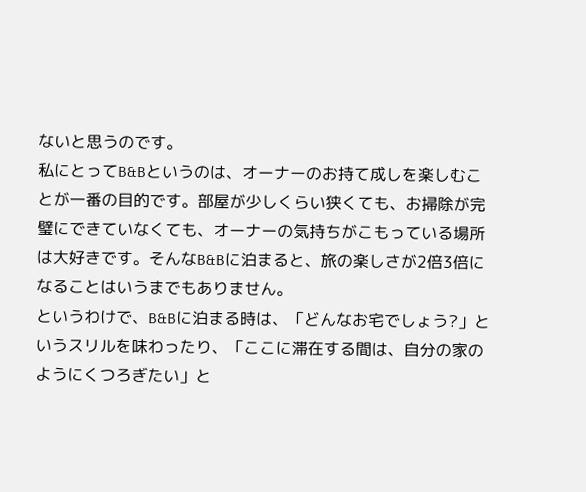ないと思うのです。
私にとってB&Bというのは、オーナーのお持て成しを楽しむことが一番の目的です。部屋が少しくらい狭くても、お掃除が完璧にできていなくても、オーナーの気持ちがこもっている場所は大好きです。そんなB&Bに泊まると、旅の楽しさが2倍3倍になることはいうまでもありません。
というわけで、B&Bに泊まる時は、「どんなお宅でしょう?」というスリルを味わったり、「ここに滞在する間は、自分の家のようにくつろぎたい」と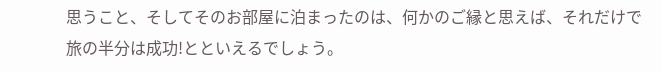思うこと、そしてそのお部屋に泊まったのは、何かのご縁と思えば、それだけで旅の半分は成功!とといえるでしょう。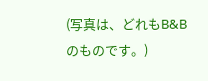(写真は、どれもB&Bのものです。)